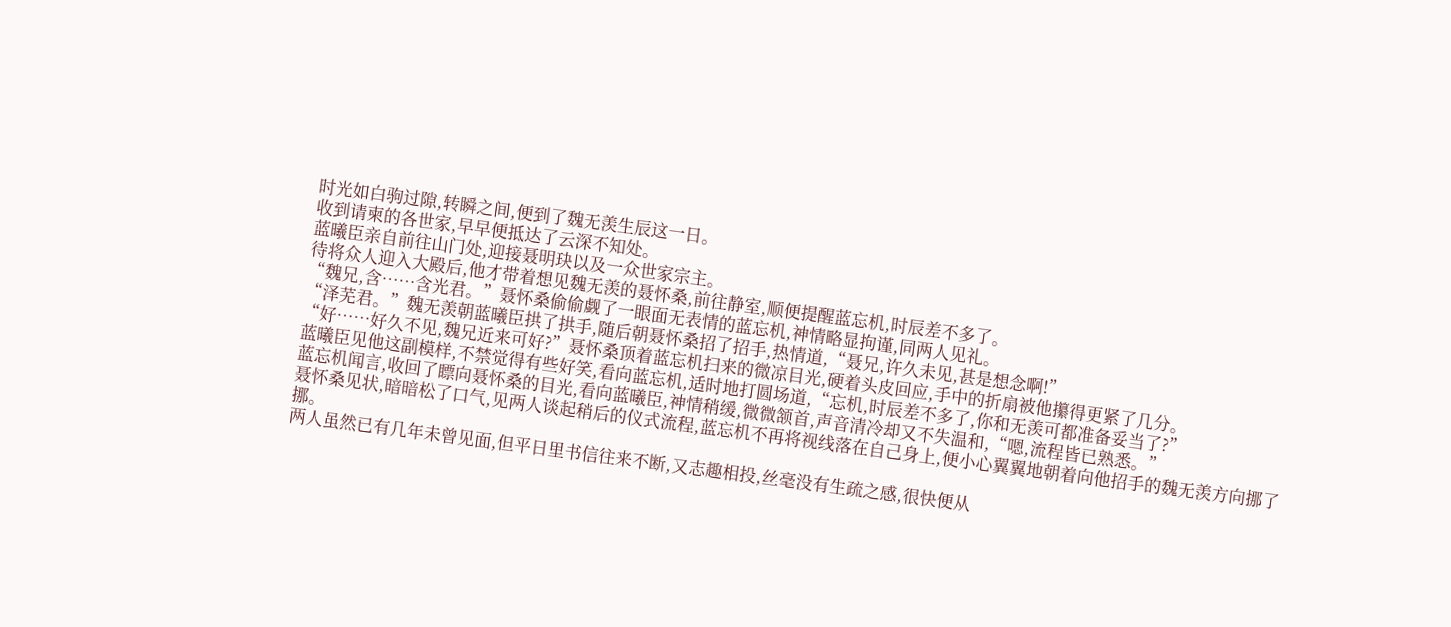时光如白驹过隙,转瞬之间,便到了魏无羡生辰这一日。
收到请柬的各世家,早早便抵达了云深不知处。
蓝曦臣亲自前往山门处,迎接聂明玦以及一众世家宗主。
待将众人迎入大殿后,他才带着想见魏无羡的聂怀桑,前往静室,顺便提醒蓝忘机,时辰差不多了。
“魏兄,含……含光君。”聂怀桑偷偷觑了一眼面无表情的蓝忘机,神情略显拘谨,同两人见礼。
“泽芜君。”魏无羡朝蓝曦臣拱了拱手,随后朝聂怀桑招了招手,热情道,“聂兄,许久未见,甚是想念啊!”
“好……好久不见,魏兄近来可好?”聂怀桑顶着蓝忘机扫来的微凉目光,硬着头皮回应,手中的折扇被他攥得更紧了几分。
蓝曦臣见他这副模样,不禁觉得有些好笑,看向蓝忘机,适时地打圆场道,“忘机,时辰差不多了,你和无羡可都准备妥当了?”
蓝忘机闻言,收回了瞟向聂怀桑的目光,看向蓝曦臣,神情稍缓,微微颔首,声音清冷却又不失温和,“嗯,流程皆已熟悉。”
聂怀桑见状,暗暗松了口气,见两人谈起稍后的仪式流程,蓝忘机不再将视线落在自己身上,便小心翼翼地朝着向他招手的魏无羡方向挪了挪。
两人虽然已有几年未曾见面,但平日里书信往来不断,又志趣相投,丝毫没有生疏之感,很快便从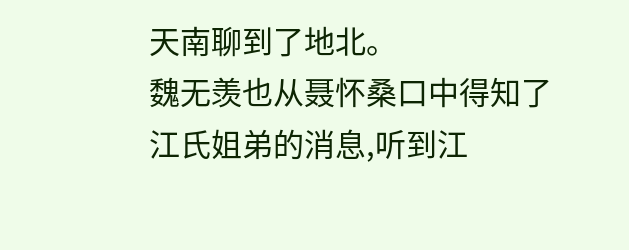天南聊到了地北。
魏无羡也从聂怀桑口中得知了江氏姐弟的消息,听到江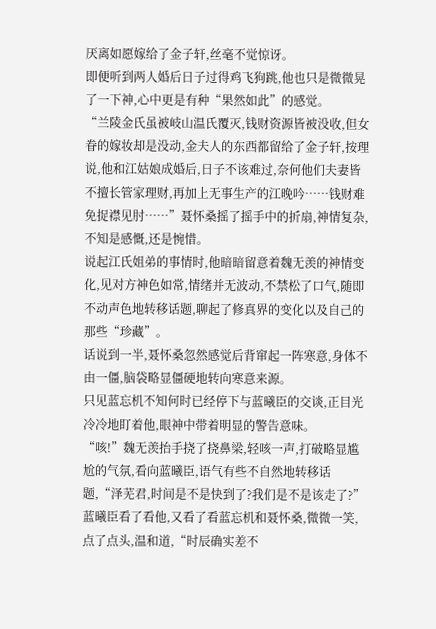厌离如愿嫁给了金子轩,丝毫不觉惊讶。
即便听到两人婚后日子过得鸡飞狗跳,他也只是微微晃了一下神,心中更是有种“果然如此”的感觉。
“兰陵金氏虽被岐山温氏覆灭,钱财资源皆被没收,但女眷的嫁妆却是没动,金夫人的东西都留给了金子轩,按理说,他和江姑娘成婚后,日子不该难过,奈何他们夫妻皆不擅长管家理财,再加上无事生产的江晚吟……钱财难免捉襟见肘……”聂怀桑摇了摇手中的折扇,神情复杂,不知是感慨,还是惋惜。
说起江氏姐弟的事情时,他暗暗留意着魏无羡的神情变化,见对方神色如常,情绪并无波动,不禁松了口气,随即不动声色地转移话题,聊起了修真界的变化以及自己的那些“珍藏”。
话说到一半,聂怀桑忽然感觉后背窜起一阵寒意,身体不由一僵,脑袋略显僵硬地转向寒意来源。
只见蓝忘机不知何时已经停下与蓝曦臣的交谈,正目光冷冷地盯着他,眼神中带着明显的警告意味。
“咳!”魏无羡抬手挠了挠鼻梁,轻咳一声,打破略显尴尬的气氛,看向蓝曦臣,语气有些不自然地转移话题,“泽芜君,时间是不是快到了?我们是不是该走了?”
蓝曦臣看了看他,又看了看蓝忘机和聂怀桑,微微一笑,点了点头,温和道,“时辰确实差不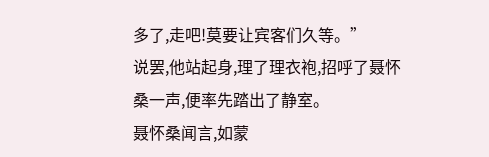多了,走吧!莫要让宾客们久等。”
说罢,他站起身,理了理衣袍,招呼了聂怀桑一声,便率先踏出了静室。
聂怀桑闻言,如蒙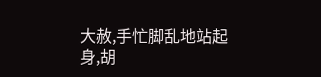大赦,手忙脚乱地站起身,胡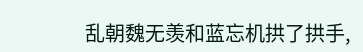乱朝魏无羡和蓝忘机拱了拱手,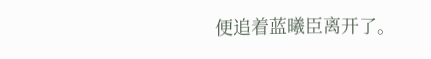便追着蓝曦臣离开了。